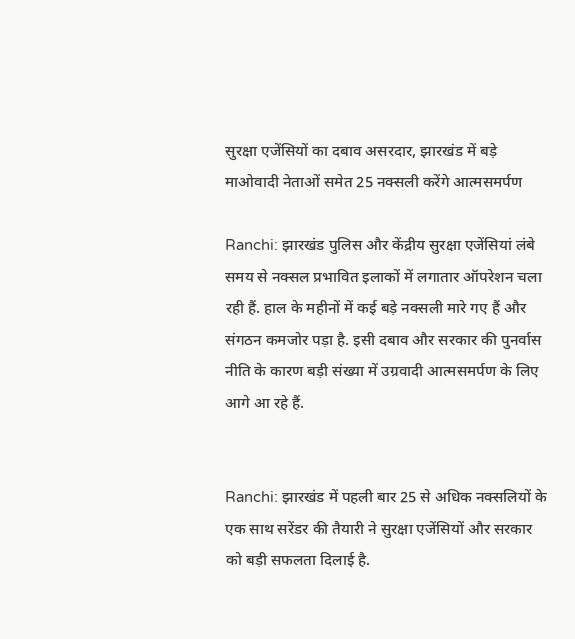सुरक्षा एजेंसियों का दबाव असरदार, झारखंड में बड़े माओवादी नेताओं समेत 25 नक्सली करेंगे आत्मसमर्पण

Ranchi: झारखंड पुलिस और केंद्रीय सुरक्षा एजेंसियां लंबे समय से नक्सल प्रभावित इलाकों में लगातार ऑपरेशन चला रही हैं. हाल के महीनों में कई बड़े नक्सली मारे गए हैं और संगठन कमजोर पड़ा है. इसी दबाव और सरकार की पुनर्वास नीति के कारण बड़ी संख्या में उग्रवादी आत्मसमर्पण के लिए आगे आ रहे हैं.


Ranchi: झारखंड में पहली बार 25 से अधिक नक्सलियों के एक साथ सरेंडर की तैयारी ने सुरक्षा एजेंसियों और सरकार को बड़ी सफलता दिलाई है.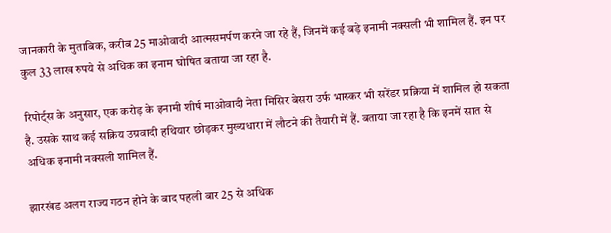जानकारी के मुताबिक, करीब 25 माओवादी आत्मसमर्पण करने जा रहे हैं, जिनमें कई बड़े इनामी नक्सली भी शामिल हैं. इन पर कुल 33 लाख रुपये से अधिक का इनाम घोषित बताया जा रहा है.

रिपोर्ट्स के अनुसार, एक करोड़ के इनामी शीर्ष माओवादी नेता मिसिर बेसरा उर्फ भास्कर भी सरेंडर प्रक्रिया में शामिल हो सकता है. उसके साथ कई सक्रिय उग्रवादी हथियार छोड़कर मुख्यधारा में लौटने की तैयारी में हैं. बताया जा रहा है कि इनमें सात से अधिक इनामी नक्सली शामिल हैं.

झारखंड अलग राज्य गठन होने के बाद पहली बार 25 से अधिक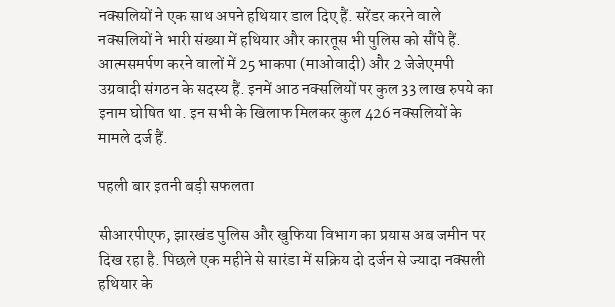नक्सलियों ने एक साथ अपने हथियार डाल दिए हैं. सरेंडर करने वाले नक्सलियों ने भारी संख्या में हथियार और कारतूस भी पुलिस को सौंपे हैं. आत्मसमर्पण करने वालों में 25 भाकपा (माओवादी) और 2 जेजेएमपी उग्रवादी संगठन के सदस्य हैं. इनमें आठ नक्सलियों पर कुल 33 लाख रुपये का इनाम घोषित था. इन सभी के खिलाफ मिलकर कुल 426 नक्सलियों के मामले दर्ज हैं.

पहली बार इतनी बड़ी सफलता

सीआरपीएफ, झारखंड पुलिस और खुफिया विभाग का प्रयास अब जमीन पर दिख रहा है. पिछले एक महीने से सारंडा में सक्रिय दो दर्जन से ज्यादा नक्सली हथियार के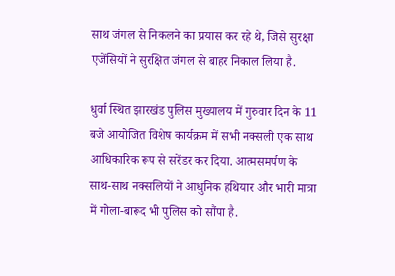साथ जंगल से निकलने का प्रयास कर रहे थे, जिसे सुरक्षा एजेंसियों ने सुरक्षित जंगल से बाहर निकाल लिया है.

धुर्वा स्थित झारखंड पुलिस मुख्यालय में गुरुवार दिन के 11 बजे आयोजित विशेष कार्यक्रम में सभी नक्सली एक साथ आधिकारिक रूप से सरेंडर कर दिया. आत्मसमर्पण के साथ-साथ नक्सलियों ने आधुनिक हथियार और भारी मात्रा में गोला-बारूद भी पुलिस को सौंपा है.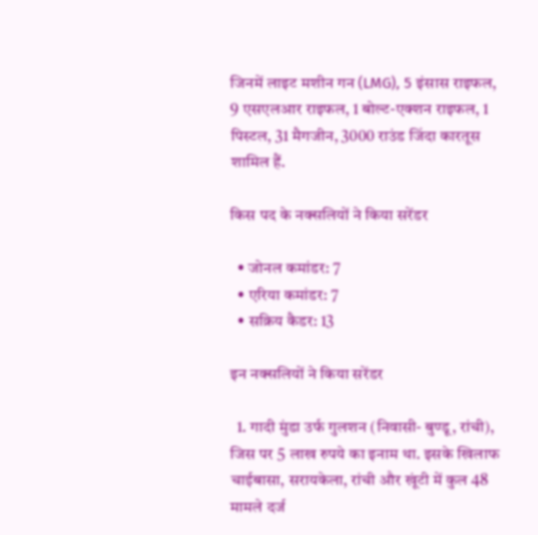जिनमें लाइट मशीन गन (LMG), 5 इंसास राइफल, 9 एसएलआर राइफल, 1 बोल्ट-एक्शन राइफल, 1 पिस्टल, 31 मैगजीन, 3000 राउंड जिंदा कारतूस शामिल हैं.

किस पद के नक्सलियों ने किया सरेंडर

  • जोनल कमांडर: 7
  • एरिया कमांडर: 7
  • सक्रिय कैडर: 13

इन नक्सलियों ने किया सरेंडर

  1. गादी मुंडा उर्फ गुलशन (निवासी- बुण्डू, रांची), जिस पर 5 लाख रुपये का इनाम था. इसके खिलाफ चाईबासा, सरायकेला, रांची और खूंटी में कुल 48 मामले दर्ज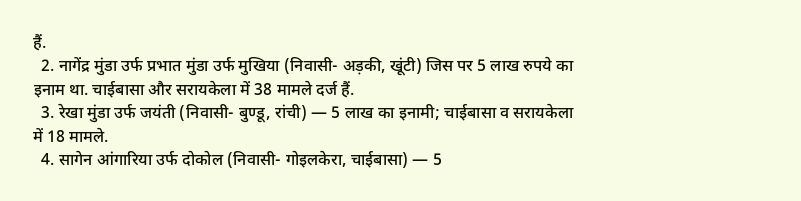हैं.
  2. नागेंद्र मुंडा उर्फ प्रभात मुंडा उर्फ मुखिया (निवासी- अड़की, खूंटी) जिस पर 5 लाख रुपये का इनाम था. चाईबासा और सरायकेला में 38 मामले दर्ज हैं.
  3. रेखा मुंडा उर्फ जयंती (निवासी- बुण्डू, रांची) — 5 लाख का इनामी; चाईबासा व सरायकेला में 18 मामले.
  4. सागेन आंगारिया उर्फ दोकोल (निवासी- गोइलकेरा, चाईबासा) — 5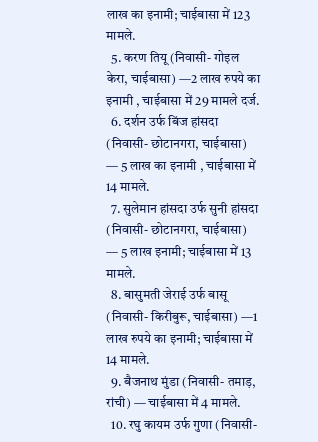लाख का इनामी; चाईबासा में 123 मामले.
  5. करण तियू (निवासी- गोइल केरा, चाईबासा) —2 लाख रुपये का इनामी , चाईबासा में 29 मामले दर्ज.
  6. दर्शन उर्फ बिंज हांसदा (निवासी- छोटानगरा, चाईबासा) — 5 लाख का इनामी , चाईबासा में 14 मामले.
  7. सुलेमान हांसदा उर्फ सुनी हांसदा (निवासी- छोटानगरा, चाईबासा) — 5 लाख इनामी; चाईबासा में 13 मामले.
  8. बासुमती जेराई उर्फ बासू (निवासी- किरीबुरू, चाईबासा) —1 लाख रुपये का इनामी; चाईबासा में 14 मामले.
  9. बैजनाथ मुंडा (निवासी- तमाड़, रांची) — चाईबासा में 4 मामले.
  10. रघु कायम उर्फ गुणा (निवासी-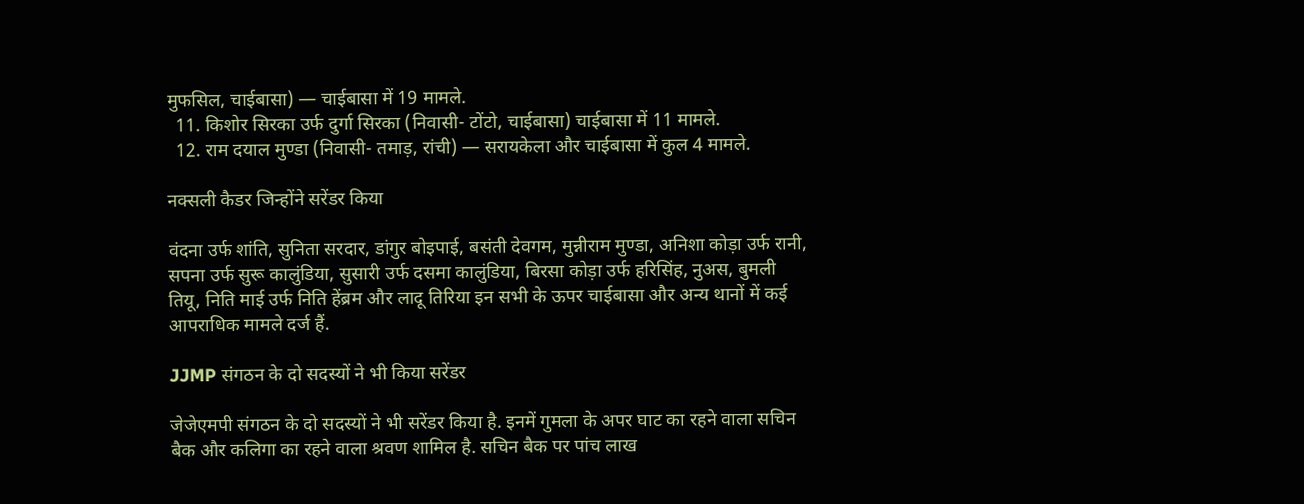मुफसिल, चाईबासा) — चाईबासा में 19 मामले.
  11. किशोर सिरका उर्फ दुर्गा सिरका (निवासी- टोंटो, चाईबासा) चाईबासा में 11 मामले.
  12. राम दयाल मुण्डा (निवासी- तमाड़, रांची) — सरायकेला और चाईबासा में कुल 4 मामले.

नक्सली कैडर जिन्होंने सरेंडर किया

वंदना उर्फ शांति, सुनिता सरदार, डांगुर बोइपाई, बसंती देवगम, मुन्नीराम मुण्डा, अनिशा कोड़ा उर्फ रानी, सपना उर्फ सुरू कालुंडिया, सुसारी उर्फ दसमा कालुंडिया, बिरसा कोड़ा उर्फ हरिसिंह, नुअस, बुमली तियू, निति माई उर्फ निति हेंब्रम और लादू तिरिया इन सभी के ऊपर चाईबासा और अन्य थानों में कई आपराधिक मामले दर्ज हैं.

JJMP संगठन के दो सदस्यों ने भी किया सरेंडर

जेजेएमपी संगठन के दो सदस्यों ने भी सरेंडर किया है. इनमें गुमला के अपर घाट का रहने वाला सचिन बैक और कलिगा का रहने वाला श्रवण शामिल है. सचिन बैक पर पांच लाख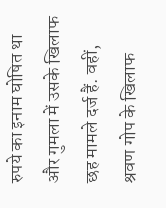रुपये का इनाम घोषित था और गुमला में उसके खिलाफ छह मामले दर्ज हैं. वहीं, श्रवण गोप के खिलाफ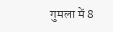गुमला में 8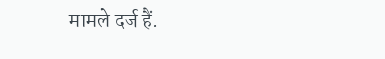मामले दर्ज हैं.